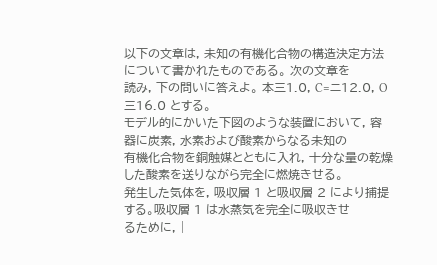以下の文章は, 未知の有機化合物の構造決定方法について書かれたものである。 次の文章を
読み, 下の問いに答えよ。 本三1.0, C=ニ12.0, O三16.0 とする。
モデル的にかいた下図のような装置において, 容器に炭素, 水素および酸素からなる未知の
有機化合物を銅触媒とともに入れ, 十分な量の乾燥した酸素を送りながら完全に燃焼きせる。
発生した気体を, 吸収層 1 と吸収層 2 により捕提する。吸収層 1 は水蒸気を完全に吸収きせ
るために, |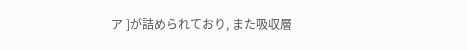ア ]が詰められており, また吸収層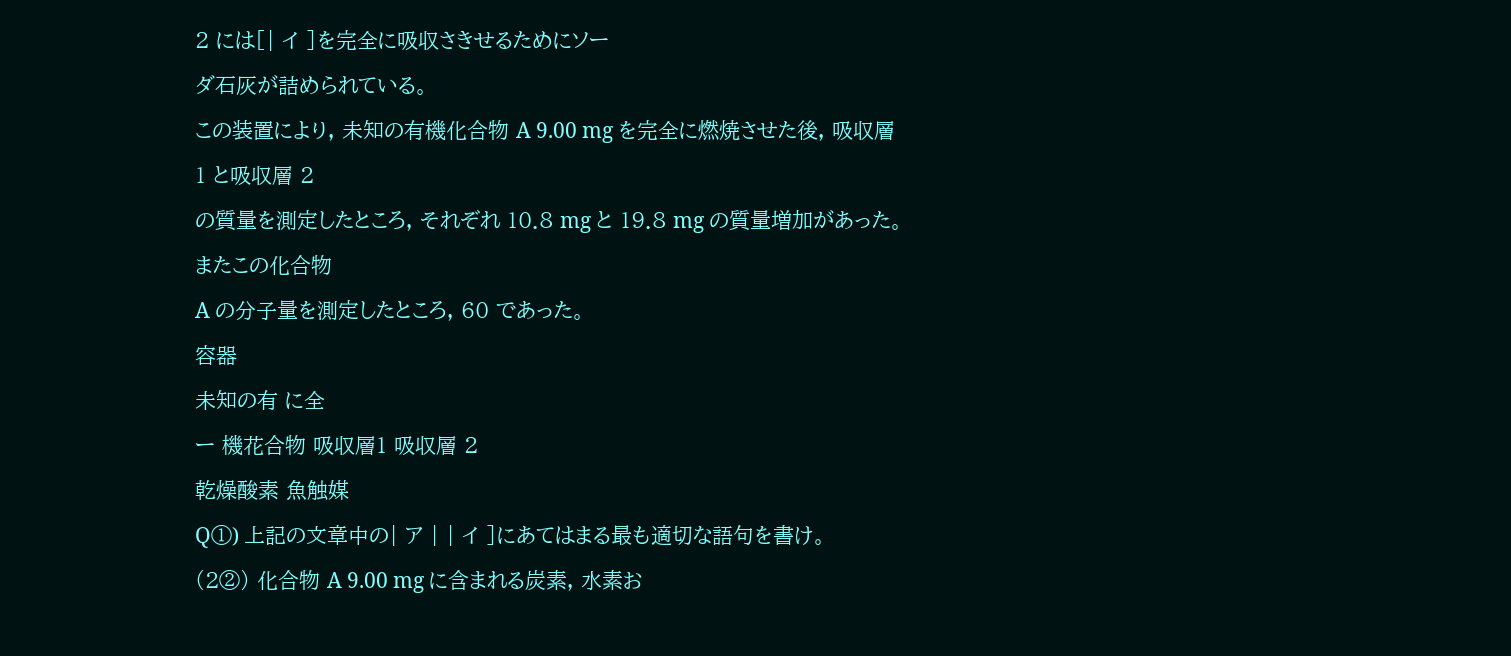2 には[| イ ]を完全に吸収さきせるためにソー
ダ石灰が詰められている。
この装置により, 未知の有機化合物 A 9.00 mg を完全に燃焼させた後, 吸収層 1 と吸収層 2
の質量を測定したところ, それぞれ 10.8 mg と 19.8 mg の質量増加があった。またこの化合物
A の分子量を測定したところ, 60 であった。
容器
未知の有 に全
ー 機花合物 吸収層1 吸収層 2
乾燥酸素 魚触媒
Q①) 上記の文章中の| ア | | イ ]にあてはまる最も適切な語句を書け。
(2②) 化合物 A 9.00 mg に含まれる炭素, 水素お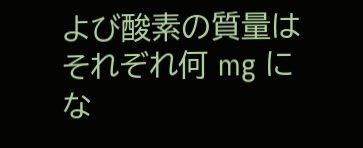よび酸素の質量はそれぞれ何 mg にな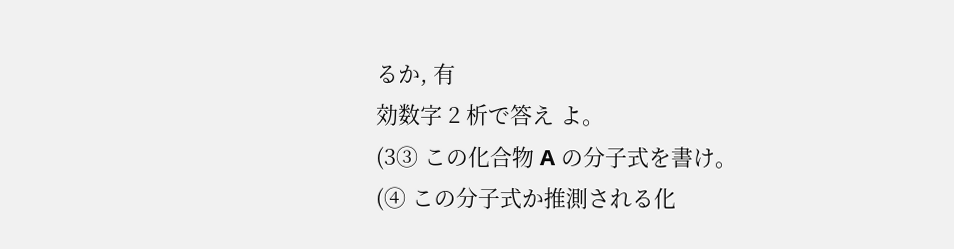るか, 有
効数字 2 析で答え よ。
(3③ この化合物 A の分子式を書け。
(④ この分子式か推測される化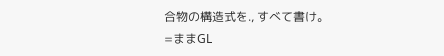合物の構造式を., すべて書け。
=ままGL